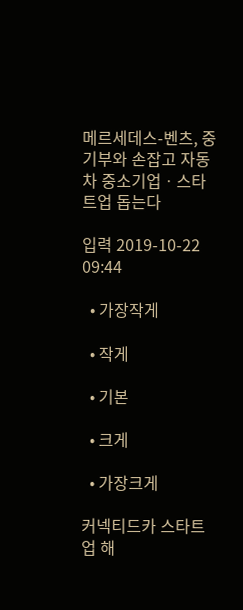메르세데스-벤츠, 중기부와 손잡고 자동차 중소기업ㆍ스타트업 돕는다

입력 2019-10-22 09:44

  • 가장작게

  • 작게

  • 기본

  • 크게

  • 가장크게

커넥티드카 스타트업 해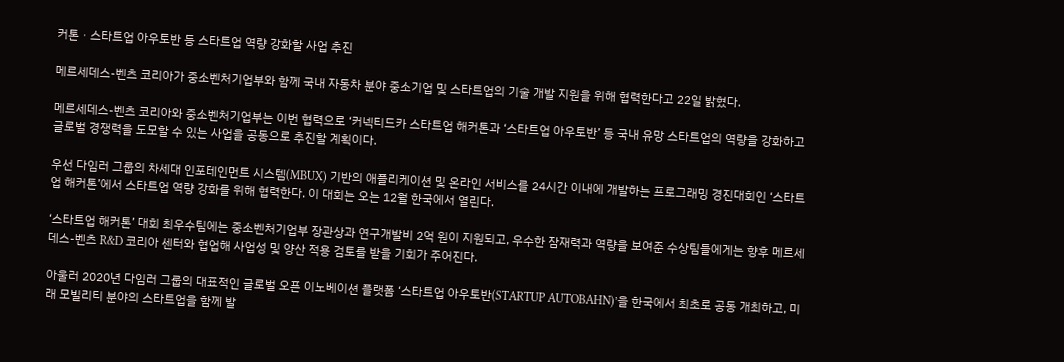커톤ㆍ스타트업 아우토반 등 스타트업 역량 강화할 사업 추진

메르세데스-벤츠 코리아가 중소벤처기업부와 함께 국내 자동차 분야 중소기업 및 스타트업의 기술 개발 지원을 위해 협력한다고 22일 밝혔다.

메르세데스-벤츠 코리아와 중소벤처기업부는 이번 협력으로 ‘커넥티드카 스타트업 해커톤과 ‘스타트업 아우토반’ 등 국내 유망 스타트업의 역량을 강화하고 글로벌 경쟁력을 도모할 수 있는 사업을 공동으로 추진할 계획이다.

우선 다임러 그룹의 차세대 인포테인먼트 시스템(MBUX) 기반의 애플리케이션 및 온라인 서비스를 24시간 이내에 개발하는 프로그래밍 경진대회인 ‘스타트업 해커톤’에서 스타트업 역량 강화를 위해 협력한다. 이 대회는 오는 12월 한국에서 열린다.

‘스타트업 해커톤’ 대회 최우수팀에는 중소벤처기업부 장관상과 연구개발비 2억 원이 지원되고, 우수한 잠재력과 역량을 보여준 수상팀들에게는 향후 메르세데스-벤츠 R&D 코리아 센터와 협업해 사업성 및 양산 적용 검토를 받을 기회가 주어진다.

아울러 2020년 다임러 그룹의 대표적인 글로벌 오픈 이노베이션 플랫폼 ‘스타트업 아우토반(STARTUP AUTOBAHN)’을 한국에서 최초로 공동 개최하고, 미래 모빌리티 분야의 스타트업을 함께 발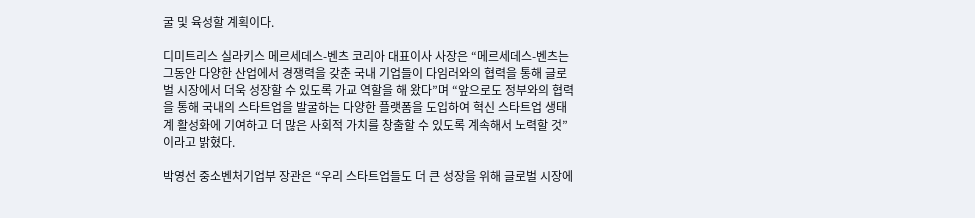굴 및 육성할 계획이다.

디미트리스 실라키스 메르세데스-벤츠 코리아 대표이사 사장은 “메르세데스-벤츠는 그동안 다양한 산업에서 경쟁력을 갖춘 국내 기업들이 다임러와의 협력을 통해 글로벌 시장에서 더욱 성장할 수 있도록 가교 역할을 해 왔다”며 “앞으로도 정부와의 협력을 통해 국내의 스타트업을 발굴하는 다양한 플랫폼을 도입하여 혁신 스타트업 생태계 활성화에 기여하고 더 많은 사회적 가치를 창출할 수 있도록 계속해서 노력할 것”이라고 밝혔다.

박영선 중소벤처기업부 장관은 “우리 스타트업들도 더 큰 성장을 위해 글로벌 시장에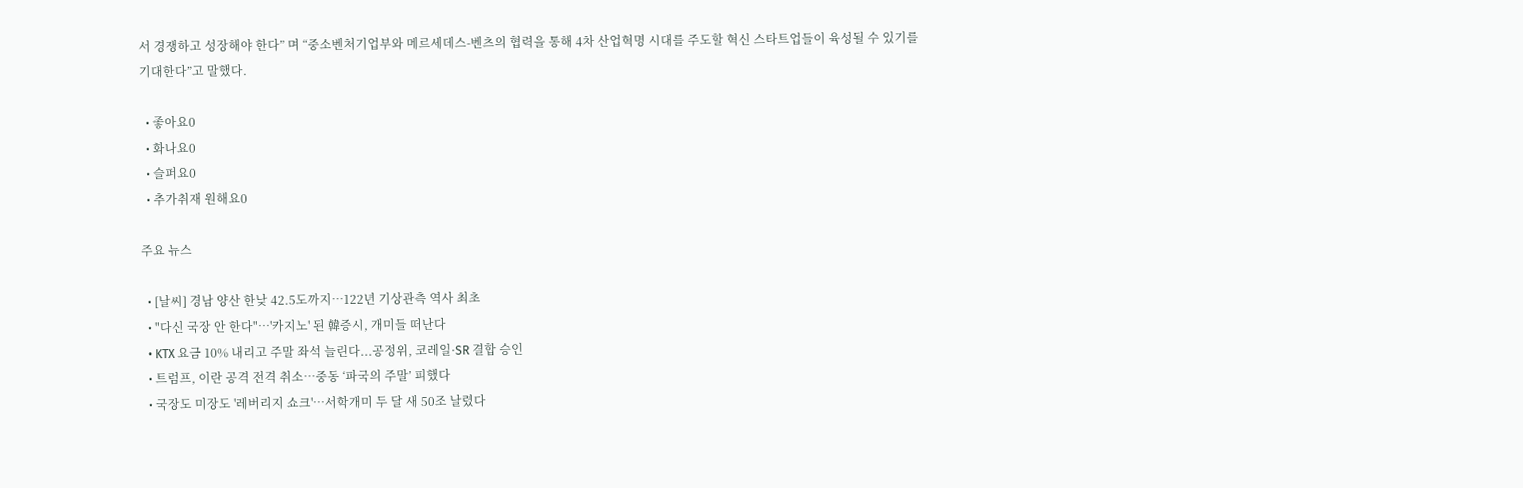서 경쟁하고 성장해야 한다” 며 “중소벤처기업부와 메르세데스-벤츠의 협력을 통해 4차 산업혁명 시대를 주도할 혁신 스타트업들이 육성될 수 있기를 기대한다”고 말했다.

  • 좋아요0
  • 화나요0
  • 슬퍼요0
  • 추가취재 원해요0

주요 뉴스

  • [날씨] 경남 양산 한낮 42.5도까지…122년 기상관측 역사 최초
  • "다신 국장 안 한다"⋯'카지노' 된 韓증시, 개미들 떠난다
  • KTX 요금 10% 내리고 주말 좌석 늘린다...공정위, 코레일·SR 결합 승인
  • 트럼프, 이란 공격 전격 취소…중동 ‘파국의 주말’ 피했다
  • 국장도 미장도 '레버리지 쇼크'⋯서학개미 두 달 새 50조 날렸다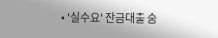• '실수요' 잔금대출 숨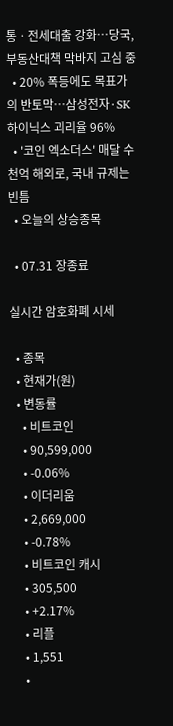통ㆍ전세대출 강화⋯당국, 부동산대책 막바지 고심 중
  • 20% 폭등에도 목표가의 반토막…삼성전자·SK하이닉스 괴리율 96%
  • '코인 엑소더스' 매달 수천억 해외로, 국내 규제는 빈틈
  • 오늘의 상승종목

  • 07.31 장종료

실시간 암호화폐 시세

  • 종목
  • 현재가(원)
  • 변동률
    • 비트코인
    • 90,599,000
    • -0.06%
    • 이더리움
    • 2,669,000
    • -0.78%
    • 비트코인 캐시
    • 305,500
    • +2.17%
    • 리플
    • 1,551
    •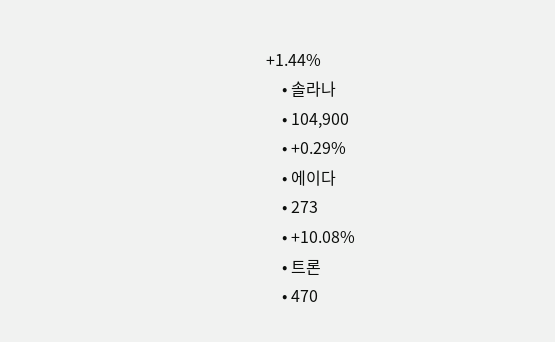+1.44%
    • 솔라나
    • 104,900
    • +0.29%
    • 에이다
    • 273
    • +10.08%
    • 트론
    • 470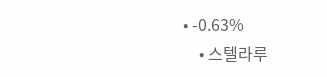• -0.63%
    • 스텔라루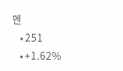멘
    • 251
    • +1.62%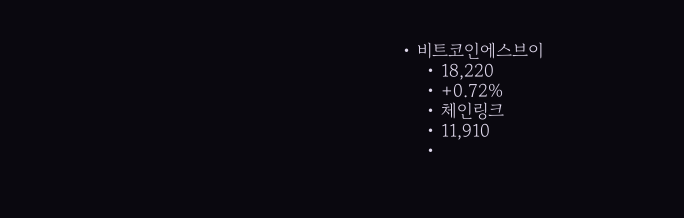• 비트코인에스브이
    • 18,220
    • +0.72%
    • 체인링크
    • 11,910
    •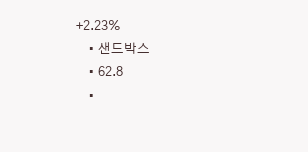+2.23%
    • 샌드박스
    • 62.8
    •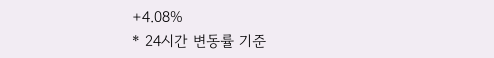+4.08%
* 24시간 변동률 기준